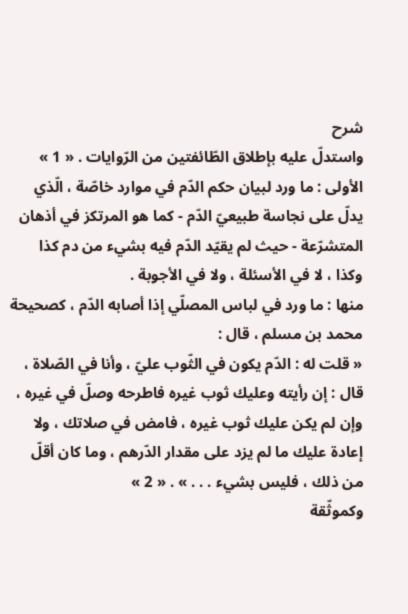شرح
واستدلّ عليه بإطلاق الطّائفتين من الرّوايات . « 1 »
الأولى : ما ورد لبيان حكم الدّم في موارد خاصّة ، الّذي يدلّ على نجاسة طبيعيّ الدّم - كما هو المرتكز في أذهان المتشرّعة - حيث لم يقيّد الدّم فيه بشيء من دم كذا وكذا ، لا في الأسئلة ، ولا في الأجوبة .
منها : ما ورد في لباس المصلّي إذا أصابه الدّم ، كصحيحة محمد بن مسلم ، قال :
« قلت له : الدّم يكون في الثّوب عليّ ، وأنا في الصّلاة ، قال : إن رأيته وعليك ثوب غيره فاطرحه وصلّ في غيره ، وإن لم يكن عليك ثوب غيره ، فامض في صلاتك ، ولا إعادة عليك ما لم يزد على مقدار الدّرهم ، وما كان أقلّ من ذلك ، فليس بشيء . . . » . « 2 »
وكموثّقة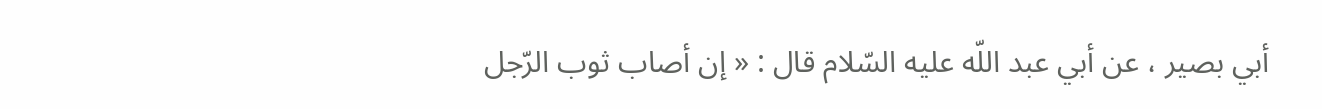أبي بصير ، عن أبي عبد اللّه عليه السّلام قال : « إن أصاب ثوب الرّجل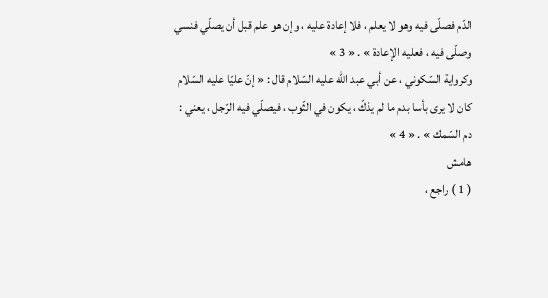الدّم فصلّى فيه وهو لا يعلم ، فلا إعادة عليه ، وإن هو علم قبل أن يصلّي فنسي وصلّى فيه ، فعليه الإعادة » . « 3 »
وكرواية السّكوني ، عن أبي عبد اللّه عليه السّلام قال : « إنّ عليّا عليه السّلام كان لا يرى بأسا بدم ما لم يذكّ ، يكون في الثّوب ، فيصلّي فيه الرّجل ، يعني : دم السّمك » . « 4 »
هامش
( 1 ) راجع ،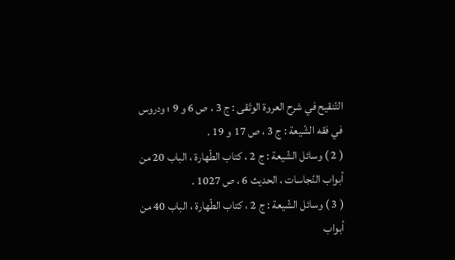التّنقيح في شرح العروة الوثقى : ج 3 ، ص 6 و 9 ؛ ودروس في فقه الشّيعة : ج 3 ، ص 17 و 19 .
( 2 ) وسائل الشّيعة : ج 2 ، كتاب الطّهارة ، الباب 20 من أبواب النّجاسات ، الحديث 6 ، ص 1027 .
( 3 ) وسائل الشّيعة : ج 2 ، كتاب الطّهارة ، الباب 40 من أبواب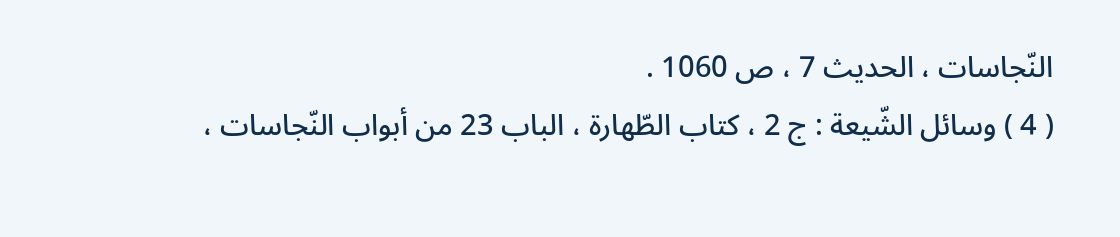النّجاسات ، الحديث 7 ، ص 1060 .
( 4 ) وسائل الشّيعة : ج 2 ، كتاب الطّهارة ، الباب 23 من أبواب النّجاسات ،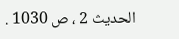الحديث 2 ، ص 1030 .